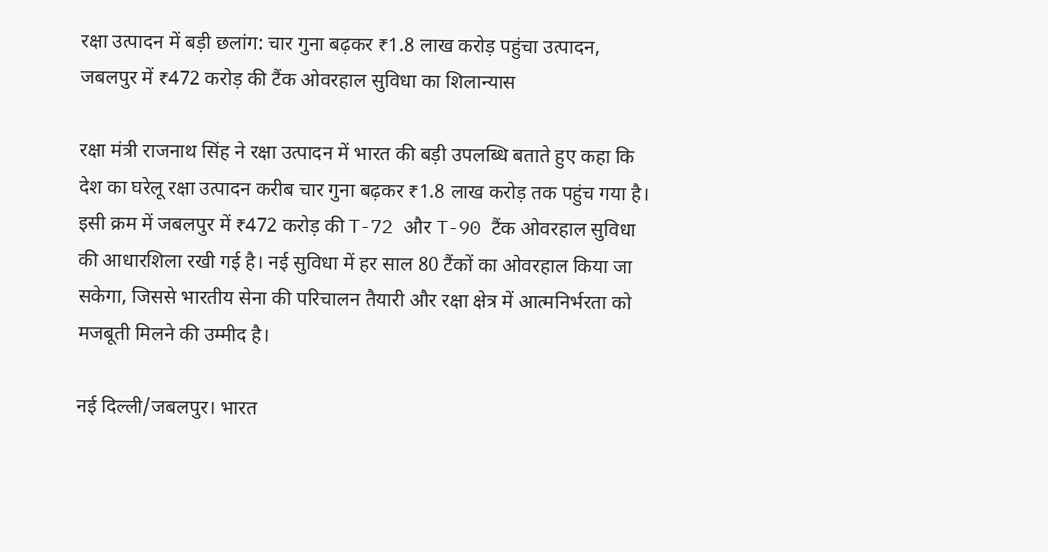रक्षा उत्पादन में बड़ी छलांग: चार गुना बढ़कर ₹1.8 लाख करोड़ पहुंचा उत्पादन, जबलपुर में ₹472 करोड़ की टैंक ओवरहाल सुविधा का शिलान्यास

रक्षा मंत्री राजनाथ सिंह ने रक्षा उत्पादन में भारत की बड़ी उपलब्धि बताते हुए कहा कि देश का घरेलू रक्षा उत्पादन करीब चार गुना बढ़कर ₹1.8 लाख करोड़ तक पहुंच गया है। इसी क्रम में जबलपुर में ₹472 करोड़ की T-72 और T-90 टैंक ओवरहाल सुविधा की आधारशिला रखी गई है। नई सुविधा में हर साल 80 टैंकों का ओवरहाल किया जा सकेगा, जिससे भारतीय सेना की परिचालन तैयारी और रक्षा क्षेत्र में आत्मनिर्भरता को मजबूती मिलने की उम्मीद है।

नई दिल्ली/जबलपुर। भारत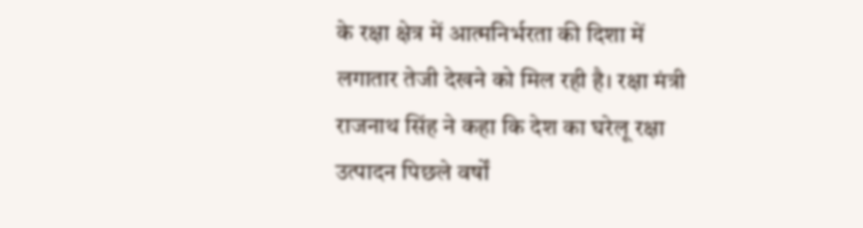के रक्षा क्षेत्र में आत्मनिर्भरता की दिशा में लगातार तेजी देखने को मिल रही है। रक्षा मंत्री राजनाथ सिंह ने कहा कि देश का घरेलू रक्षा उत्पादन पिछले वर्षों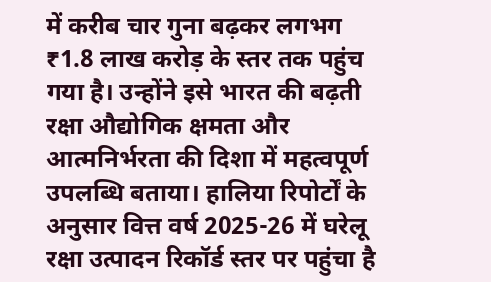में करीब चार गुना बढ़कर लगभग ₹1.8 लाख करोड़ के स्तर तक पहुंच गया है। उन्होंने इसे भारत की बढ़ती रक्षा औद्योगिक क्षमता और आत्मनिर्भरता की दिशा में महत्वपूर्ण उपलब्धि बताया। हालिया रिपोर्टों के अनुसार वित्त वर्ष 2025-26 में घरेलू रक्षा उत्पादन रिकॉर्ड स्तर पर पहुंचा है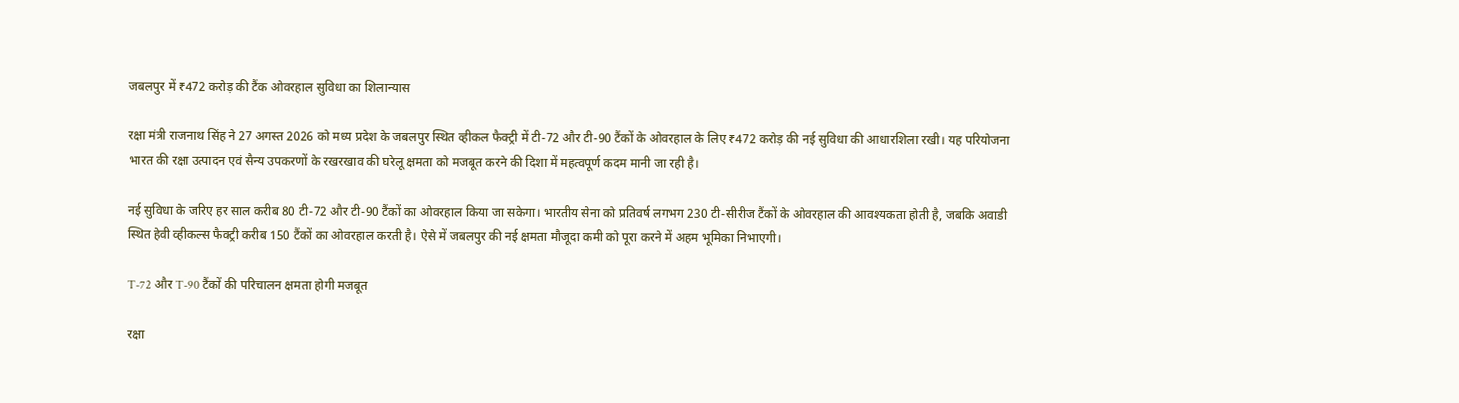जबलपुर में ₹472 करोड़ की टैंक ओवरहाल सुविधा का शिलान्यास

रक्षा मंत्री राजनाथ सिंह ने 27 अगस्त 2026 को मध्य प्रदेश के जबलपुर स्थित व्हीकल फैक्ट्री में टी-72 और टी-90 टैंकों के ओवरहाल के लिए ₹472 करोड़ की नई सुविधा की आधारशिला रखी। यह परियोजना भारत की रक्षा उत्पादन एवं सैन्य उपकरणों के रखरखाव की घरेलू क्षमता को मजबूत करने की दिशा में महत्वपूर्ण कदम मानी जा रही है।

नई सुविधा के जरिए हर साल करीब 80 टी-72 और टी-90 टैंकों का ओवरहाल किया जा सकेगा। भारतीय सेना को प्रतिवर्ष लगभग 230 टी-सीरीज टैंकों के ओवरहाल की आवश्यकता होती है, जबकि अवाडी स्थित हेवी व्हीकल्स फैक्ट्री करीब 150 टैंकों का ओवरहाल करती है। ऐसे में जबलपुर की नई क्षमता मौजूदा कमी को पूरा करने में अहम भूमिका निभाएगी।

T-72 और T-90 टैंकों की परिचालन क्षमता होगी मजबूत

रक्षा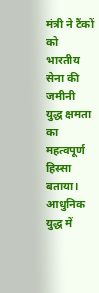मंत्री ने टैंकों को भारतीय सेना की जमीनी युद्ध क्षमता का महत्वपूर्ण हिस्सा बताया। आधुनिक युद्ध में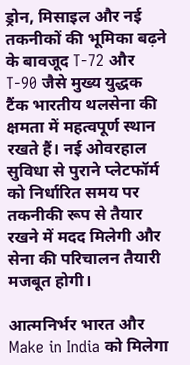ड्रोन, मिसाइल और नई तकनीकों की भूमिका बढ़ने के बावजूद T-72 और T-90 जैसे मुख्य युद्धक टैंक भारतीय थलसेना की क्षमता में महत्वपूर्ण स्थान रखते हैं। नई ओवरहाल सुविधा से पुराने प्लेटफॉर्म को निर्धारित समय पर तकनीकी रूप से तैयार रखने में मदद मिलेगी और सेना की परिचालन तैयारी मजबूत होगी।

आत्मनिर्भर भारत और Make in India को मिलेगा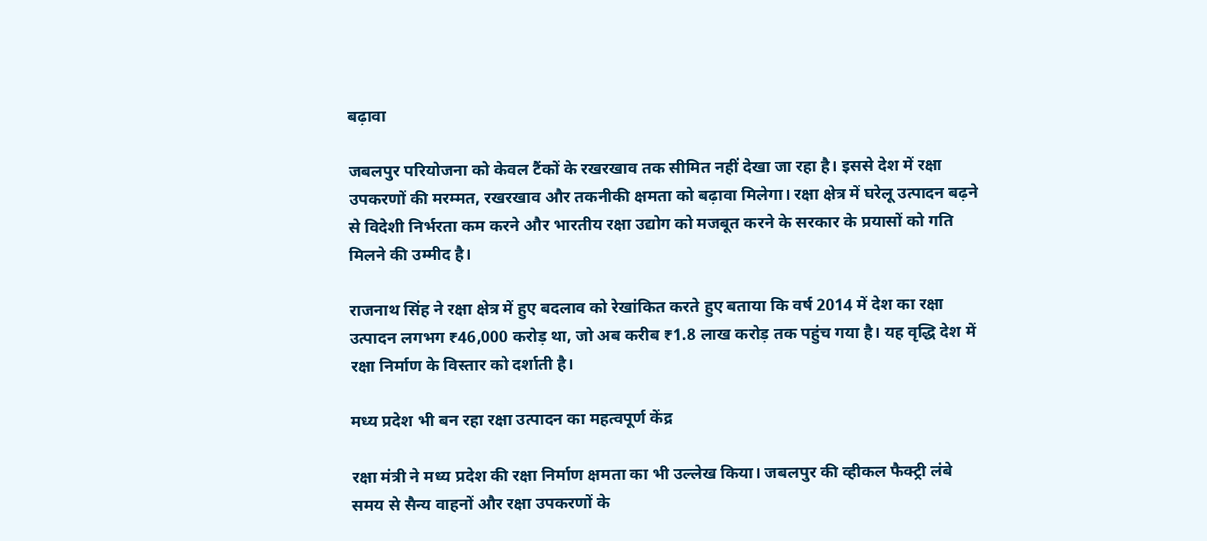बढ़ावा

जबलपुर परियोजना को केवल टैंकों के रखरखाव तक सीमित नहीं देखा जा रहा है। इससे देश में रक्षा उपकरणों की मरम्मत, रखरखाव और तकनीकी क्षमता को बढ़ावा मिलेगा। रक्षा क्षेत्र में घरेलू उत्पादन बढ़ने से विदेशी निर्भरता कम करने और भारतीय रक्षा उद्योग को मजबूत करने के सरकार के प्रयासों को गति मिलने की उम्मीद है।

राजनाथ सिंह ने रक्षा क्षेत्र में हुए बदलाव को रेखांकित करते हुए बताया कि वर्ष 2014 में देश का रक्षा उत्पादन लगभग ₹46,000 करोड़ था, जो अब करीब ₹1.8 लाख करोड़ तक पहुंच गया है। यह वृद्धि देश में रक्षा निर्माण के विस्तार को दर्शाती है।

मध्य प्रदेश भी बन रहा रक्षा उत्पादन का महत्वपूर्ण केंद्र

रक्षा मंत्री ने मध्य प्रदेश की रक्षा निर्माण क्षमता का भी उल्लेख किया। जबलपुर की व्हीकल फैक्ट्री लंबे समय से सैन्य वाहनों और रक्षा उपकरणों के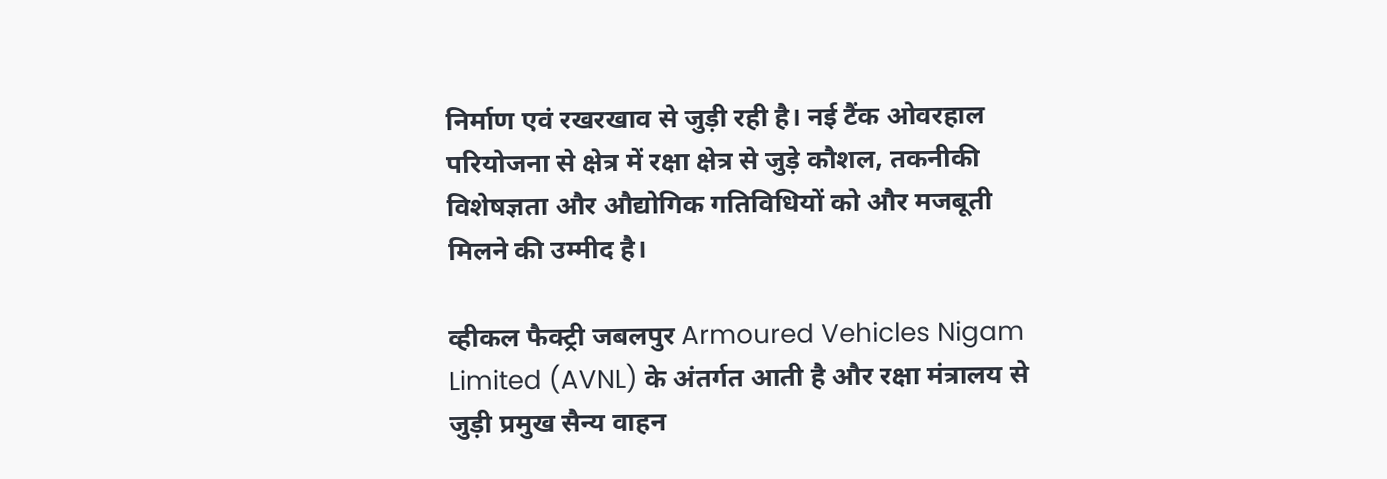निर्माण एवं रखरखाव से जुड़ी रही है। नई टैंक ओवरहाल परियोजना से क्षेत्र में रक्षा क्षेत्र से जुड़े कौशल, तकनीकी विशेषज्ञता और औद्योगिक गतिविधियों को और मजबूती मिलने की उम्मीद है।

व्हीकल फैक्ट्री जबलपुर Armoured Vehicles Nigam Limited (AVNL) के अंतर्गत आती है और रक्षा मंत्रालय से जुड़ी प्रमुख सैन्य वाहन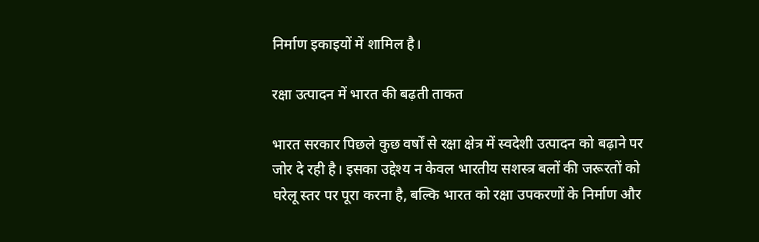निर्माण इकाइयों में शामिल है।

रक्षा उत्पादन में भारत की बढ़ती ताकत

भारत सरकार पिछले कुछ वर्षों से रक्षा क्षेत्र में स्वदेशी उत्पादन को बढ़ाने पर जोर दे रही है। इसका उद्देश्य न केवल भारतीय सशस्त्र बलों की जरूरतों को घरेलू स्तर पर पूरा करना है, बल्कि भारत को रक्षा उपकरणों के निर्माण और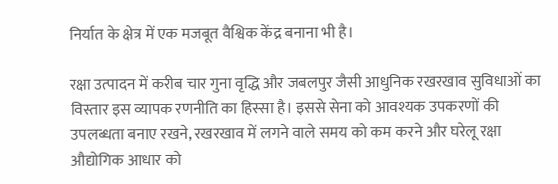निर्यात के क्षेत्र में एक मजबूत वैश्विक केंद्र बनाना भी है।

रक्षा उत्पादन में करीब चार गुना वृद्धि और जबलपुर जैसी आधुनिक रखरखाव सुविधाओं का विस्तार इस व्यापक रणनीति का हिस्सा है। इससे सेना को आवश्यक उपकरणों की उपलब्धता बनाए रखने, रखरखाव में लगने वाले समय को कम करने और घरेलू रक्षा औद्योगिक आधार को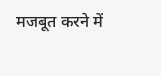मजबूत करने में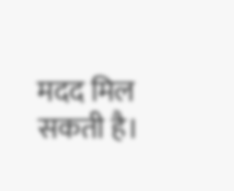मदद मिल सकती है।